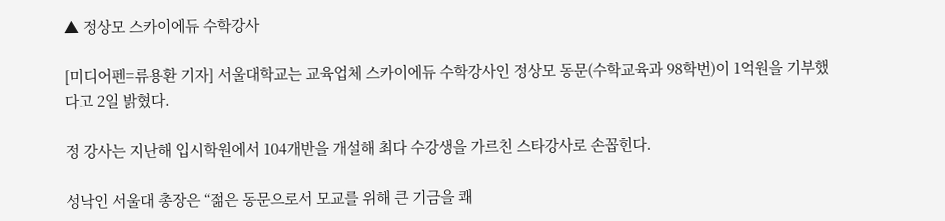▲ 정상모 스카이에듀 수학강사

[미디어펜=류용환 기자] 서울대학교는 교육업체 스카이에듀 수학강사인 정상모 동문(수학교육과 98학번)이 1억원을 기부했다고 2일 밝혔다.

정 강사는 지난해 입시학원에서 104개반을 개설해 최다 수강생을 가르친 스타강사로 손꼽힌다.

성낙인 서울대 총장은 “젊은 동문으로서 모교를 위해 큰 기금을 쾌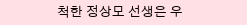척한 정상모 선생은 우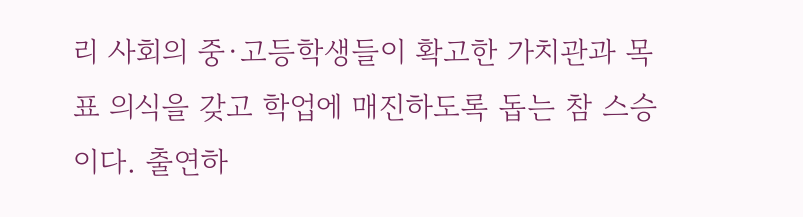리 사회의 중·고등학생들이 확고한 가치관과 목표 의식을 갖고 학업에 매진하도록 돕는 참 스승이다. 출연하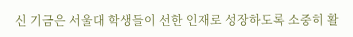신 기금은 서울대 학생들이 선한 인재로 성장하도록 소중히 활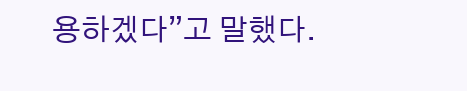용하겠다”고 말했다.